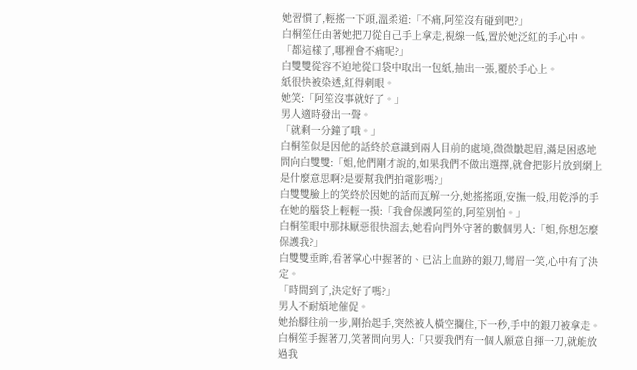她習慣了,輕搖一下頭,溫柔道:「不痛,阿笙沒有碰到吧?」
白桐笙任由著她把刀從自己手上拿走,視線一低,置於她泛紅的手心中。
「都這樣了,哪裡會不痛呢?」
白雙雙從容不迫地從口袋中取出一包紙,抽出一張,覆於手心上。
紙很快被染透,紅得刺眼。
她笑:「阿笙沒事就好了。」
男人適時發出一聲。
「就剩一分鐘了哦。」
白桐笙似是因他的話終於意識到兩人目前的處境,微微皺起眉,滿是困惑地問向白雙雙:「姐,他們剛才說的,如果我們不做出選擇,就會把影片放到網上是什麼意思啊?是要幫我們拍電影嗎?」
白雙雙臉上的笑終於因她的話而瓦解一分,她搖搖頭,安撫一般,用乾淨的手在她的腦袋上輕輕一摸:「我會保護阿笙的,阿笙別怕。」
白桐笙眼中那抹厭惡很快溜去,她看向門外守著的數個男人:「姐,你想怎麼保護我?」
白雙雙垂眸,看著掌心中握著的、已沾上血跡的銀刀,彎眉一笑,心中有了決定。
「時間到了,決定好了嗎?」
男人不耐煩地催促。
她抬腳往前一步,剛抬起手,突然被人橫空攔住,下一秒,手中的銀刀被拿走。
白桐笙手握著刀,笑著問向男人:「只要我們有一個人願意自揮一刀,就能放過我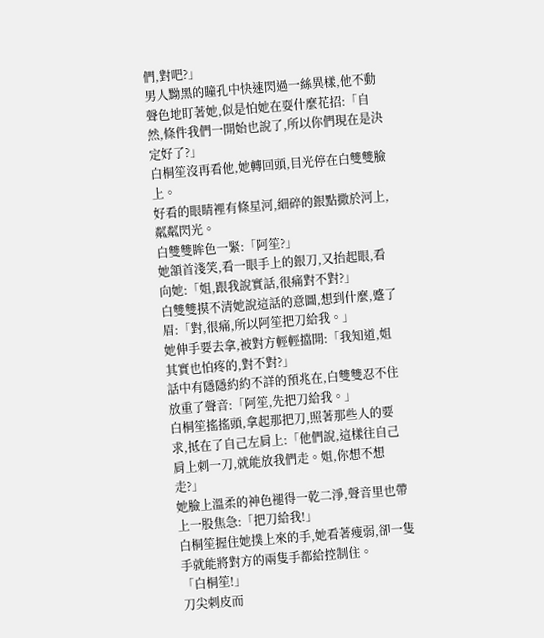們,對吧?」
男人黝黑的瞳孔中快速閃過一絲異樣,他不動聲色地盯著她,似是怕她在耍什麼花招:「自然,條件我們一開始也說了,所以你們現在是決定好了?」
白桐笙沒再看他,她轉回頭,目光停在白雙雙臉上。
好看的眼睛裡有條星河,細碎的銀點撒於河上,粼粼閃光。
白雙雙眸色一緊:「阿笙?」
她頷首淺笑,看一眼手上的銀刀,又抬起眼,看向她:「姐,跟我說實話,很痛對不對?」
白雙雙摸不清她說這話的意圖,想到什麼,蹙了眉:「對,很痛,所以阿笙把刀給我。」
她伸手要去拿,被對方輕輕擋開:「我知道,姐其實也怕疼的,對不對?」
話中有隱隱約約不詳的預兆在,白雙雙忍不住放重了聲音:「阿笙,先把刀給我。」
白桐笙搖搖頭,拿起那把刀,照著那些人的要求,抵在了自己左肩上:「他們說,這樣往自己肩上刺一刀,就能放我們走。姐,你想不想走?」
她臉上溫柔的神色褪得一乾二淨,聲音里也帶上一股焦急:「把刀給我!」
白桐笙握住她撲上來的手,她看著瘦弱,卻一隻手就能將對方的兩隻手都給控制住。
「白桐笙!」
刀尖刺皮而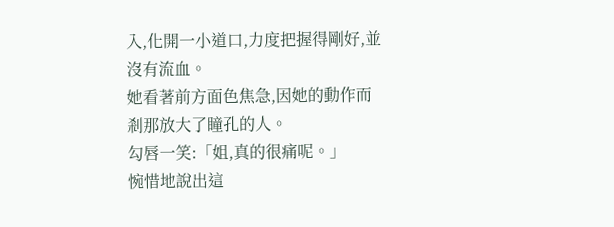入,化開一小道口,力度把握得剛好,並沒有流血。
她看著前方面色焦急,因她的動作而剎那放大了瞳孔的人。
勾唇一笑:「姐,真的很痛呢。」
惋惜地說出這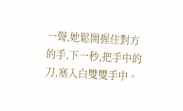一聲,她鬆開握住對方的手,下一秒,把手中的刀,塞入白雙雙手中。